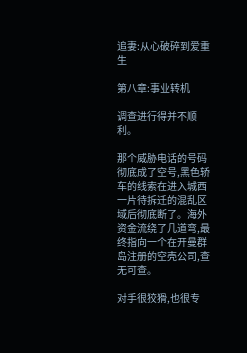追妻:从心破碎到爱重生

第八章:事业转机

调查进行得并不顺利。

那个威胁电话的号码彻底成了空号,黑色轿车的线索在进入城西一片待拆迁的混乱区域后彻底断了。海外资金流绕了几道弯,最终指向一个在开曼群岛注册的空壳公司,查无可查。

对手很狡猾,也很专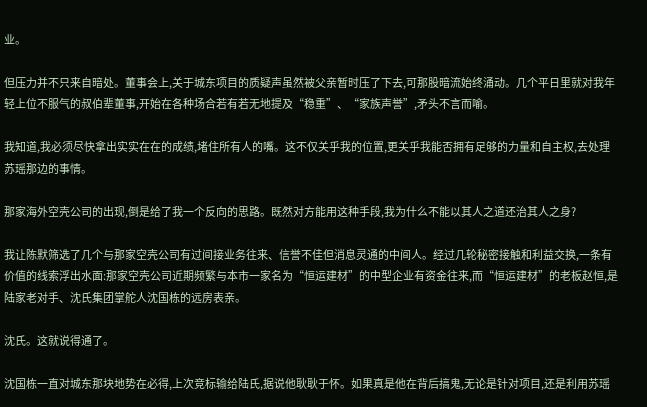业。

但压力并不只来自暗处。董事会上,关于城东项目的质疑声虽然被父亲暂时压了下去,可那股暗流始终涌动。几个平日里就对我年轻上位不服气的叔伯辈董事,开始在各种场合若有若无地提及“稳重”、“家族声誉”,矛头不言而喻。

我知道,我必须尽快拿出实实在在的成绩,堵住所有人的嘴。这不仅关乎我的位置,更关乎我能否拥有足够的力量和自主权,去处理苏瑶那边的事情。

那家海外空壳公司的出现,倒是给了我一个反向的思路。既然对方能用这种手段,我为什么不能以其人之道还治其人之身?

我让陈默筛选了几个与那家空壳公司有过间接业务往来、信誉不佳但消息灵通的中间人。经过几轮秘密接触和利益交换,一条有价值的线索浮出水面:那家空壳公司近期频繁与本市一家名为“恒运建材”的中型企业有资金往来,而“恒运建材”的老板赵恒,是陆家老对手、沈氏集团掌舵人沈国栋的远房表亲。

沈氏。这就说得通了。

沈国栋一直对城东那块地势在必得,上次竞标输给陆氏,据说他耿耿于怀。如果真是他在背后搞鬼,无论是针对项目,还是利用苏瑶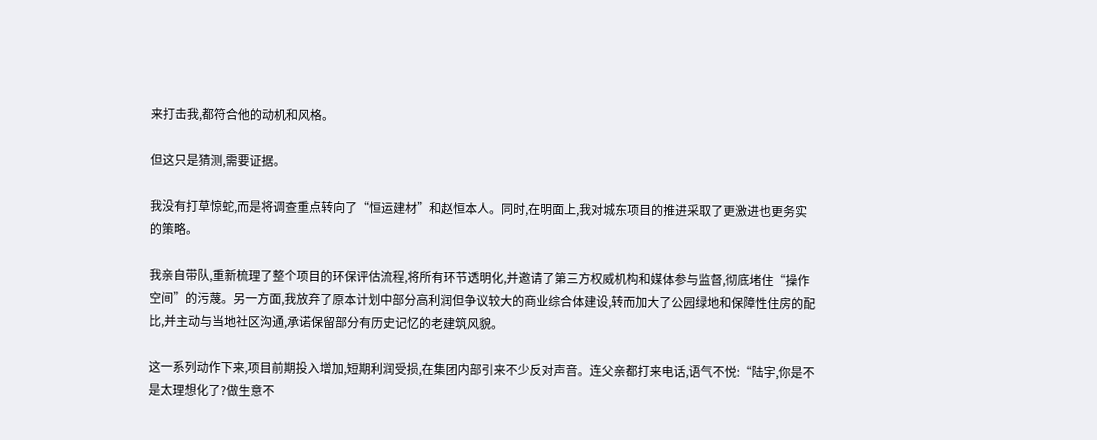来打击我,都符合他的动机和风格。

但这只是猜测,需要证据。

我没有打草惊蛇,而是将调查重点转向了“恒运建材”和赵恒本人。同时,在明面上,我对城东项目的推进采取了更激进也更务实的策略。

我亲自带队,重新梳理了整个项目的环保评估流程,将所有环节透明化,并邀请了第三方权威机构和媒体参与监督,彻底堵住“操作空间”的污蔑。另一方面,我放弃了原本计划中部分高利润但争议较大的商业综合体建设,转而加大了公园绿地和保障性住房的配比,并主动与当地社区沟通,承诺保留部分有历史记忆的老建筑风貌。

这一系列动作下来,项目前期投入增加,短期利润受损,在集团内部引来不少反对声音。连父亲都打来电话,语气不悦:“陆宇,你是不是太理想化了?做生意不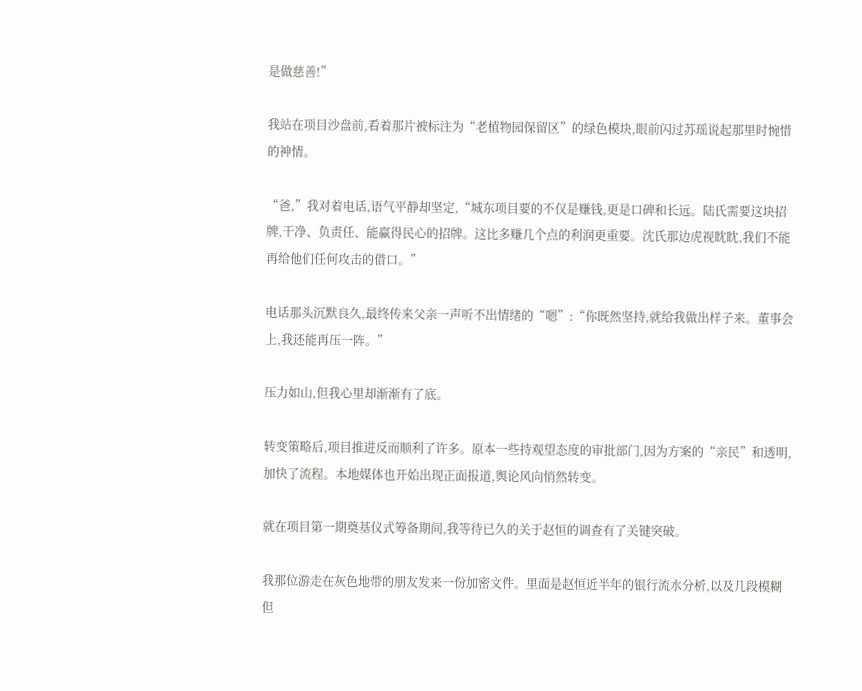是做慈善!”

我站在项目沙盘前,看着那片被标注为“老植物园保留区”的绿色模块,眼前闪过苏瑶说起那里时惋惜的神情。

“爸,”我对着电话,语气平静却坚定,“城东项目要的不仅是赚钱,更是口碑和长远。陆氏需要这块招牌,干净、负责任、能赢得民心的招牌。这比多赚几个点的利润更重要。沈氏那边虎视眈眈,我们不能再给他们任何攻击的借口。”

电话那头沉默良久,最终传来父亲一声听不出情绪的“嗯”:“你既然坚持,就给我做出样子来。董事会上,我还能再压一阵。”

压力如山,但我心里却渐渐有了底。

转变策略后,项目推进反而顺利了许多。原本一些持观望态度的审批部门,因为方案的“亲民”和透明,加快了流程。本地媒体也开始出现正面报道,舆论风向悄然转变。

就在项目第一期奠基仪式筹备期间,我等待已久的关于赵恒的调查有了关键突破。

我那位游走在灰色地带的朋友发来一份加密文件。里面是赵恒近半年的银行流水分析,以及几段模糊但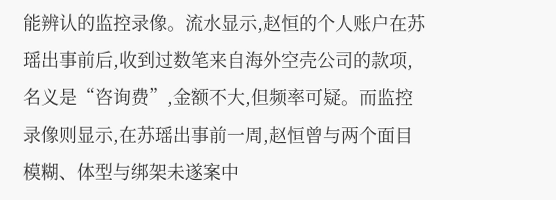能辨认的监控录像。流水显示,赵恒的个人账户在苏瑶出事前后,收到过数笔来自海外空壳公司的款项,名义是“咨询费”,金额不大,但频率可疑。而监控录像则显示,在苏瑶出事前一周,赵恒曾与两个面目模糊、体型与绑架未遂案中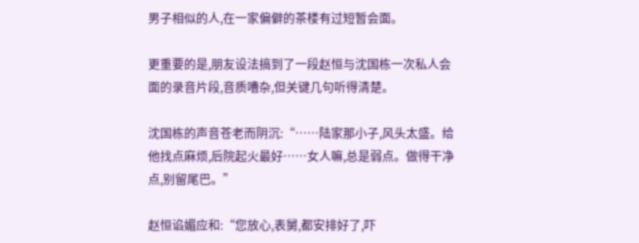男子相似的人,在一家偏僻的茶楼有过短暂会面。

更重要的是,朋友设法搞到了一段赵恒与沈国栋一次私人会面的录音片段,音质嘈杂,但关键几句听得清楚。

沈国栋的声音苍老而阴沉:“……陆家那小子,风头太盛。给他找点麻烦,后院起火最好……女人嘛,总是弱点。做得干净点,别留尾巴。”

赵恒谄媚应和:“您放心,表舅,都安排好了,吓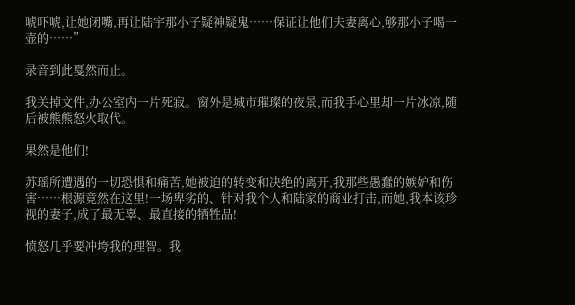唬吓唬,让她闭嘴,再让陆宇那小子疑神疑鬼……保证让他们夫妻离心,够那小子喝一壶的……”

录音到此戛然而止。

我关掉文件,办公室内一片死寂。窗外是城市璀璨的夜景,而我手心里却一片冰凉,随后被熊熊怒火取代。

果然是他们!

苏瑶所遭遇的一切恐惧和痛苦,她被迫的转变和决绝的离开,我那些愚蠢的嫉妒和伤害……根源竟然在这里!一场卑劣的、针对我个人和陆家的商业打击,而她,我本该珍视的妻子,成了最无辜、最直接的牺牲品!

愤怒几乎要冲垮我的理智。我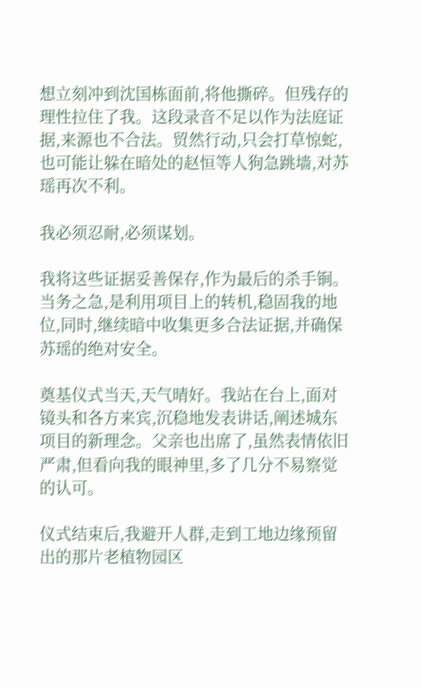想立刻冲到沈国栋面前,将他撕碎。但残存的理性拉住了我。这段录音不足以作为法庭证据,来源也不合法。贸然行动,只会打草惊蛇,也可能让躲在暗处的赵恒等人狗急跳墙,对苏瑶再次不利。

我必须忍耐,必须谋划。

我将这些证据妥善保存,作为最后的杀手锏。当务之急,是利用项目上的转机,稳固我的地位,同时,继续暗中收集更多合法证据,并确保苏瑶的绝对安全。

奠基仪式当天,天气晴好。我站在台上,面对镜头和各方来宾,沉稳地发表讲话,阐述城东项目的新理念。父亲也出席了,虽然表情依旧严肃,但看向我的眼神里,多了几分不易察觉的认可。

仪式结束后,我避开人群,走到工地边缘预留出的那片老植物园区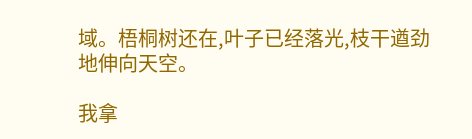域。梧桐树还在,叶子已经落光,枝干遒劲地伸向天空。

我拿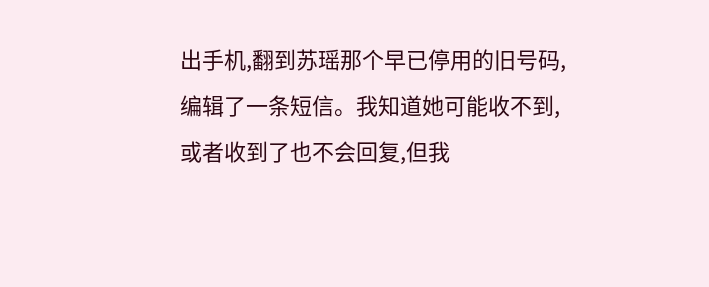出手机,翻到苏瑶那个早已停用的旧号码,编辑了一条短信。我知道她可能收不到,或者收到了也不会回复,但我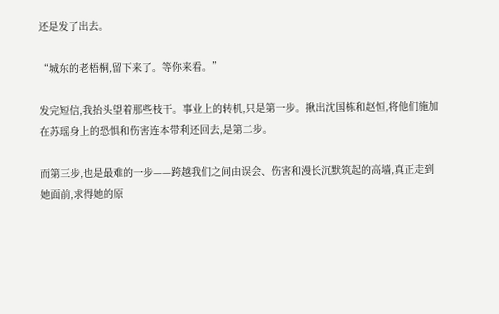还是发了出去。

“城东的老梧桐,留下来了。等你来看。”

发完短信,我抬头望着那些枝干。事业上的转机,只是第一步。揪出沈国栋和赵恒,将他们施加在苏瑶身上的恐惧和伤害连本带利还回去,是第二步。

而第三步,也是最难的一步——跨越我们之间由误会、伤害和漫长沉默筑起的高墙,真正走到她面前,求得她的原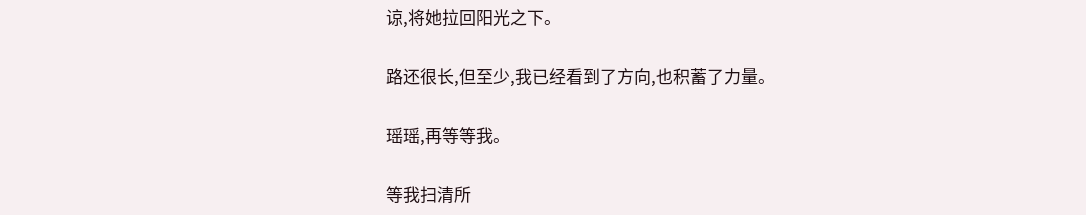谅,将她拉回阳光之下。

路还很长,但至少,我已经看到了方向,也积蓄了力量。

瑶瑶,再等等我。

等我扫清所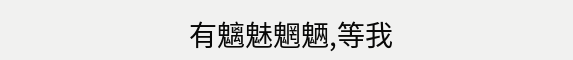有魑魅魍魉,等我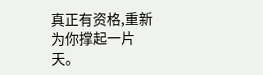真正有资格,重新为你撑起一片天。